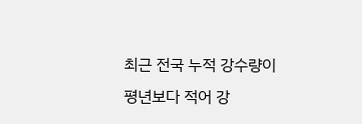최근 전국 누적 강수량이 평년보다 적어 강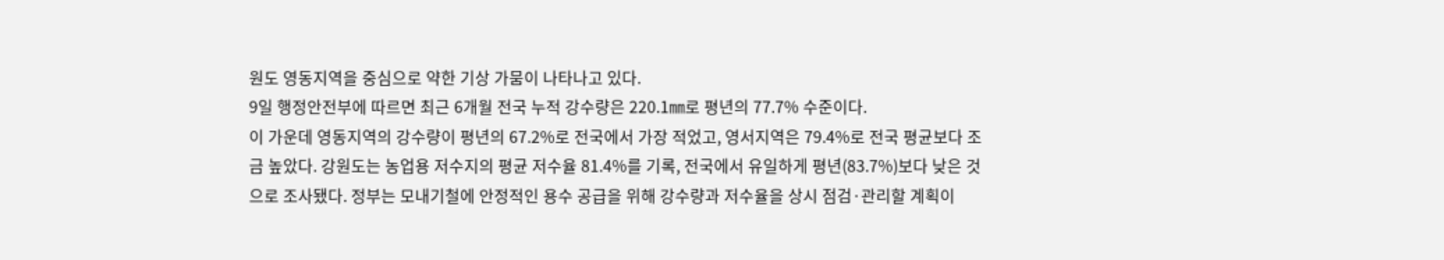원도 영동지역을 중심으로 약한 기상 가뭄이 나타나고 있다.
9일 행정안전부에 따르면 최근 6개월 전국 누적 강수량은 220.1㎜로 평년의 77.7% 수준이다.
이 가운데 영동지역의 강수량이 평년의 67.2%로 전국에서 가장 적었고, 영서지역은 79.4%로 전국 평균보다 조금 높았다. 강원도는 농업용 저수지의 평균 저수율 81.4%를 기록, 전국에서 유일하게 평년(83.7%)보다 낮은 것으로 조사됐다. 정부는 모내기철에 안정적인 용수 공급을 위해 강수량과 저수율을 상시 점검·관리할 계획이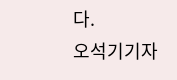다.
오석기기자